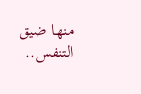منها ضيق التنفس..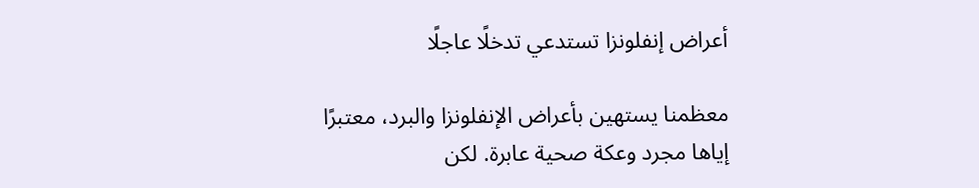أعراض إنفلونزا تستدعي تدخلًا عاجلًا

معظمنا يستهين بأعراض الإنفلونزا والبرد، معتبرًا إياها مجرد وعكة صحية عابرة. لكن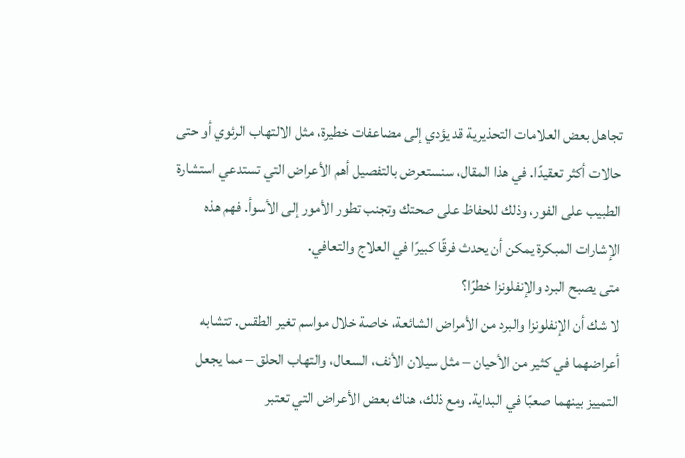تجاهل بعض العلامات التحذيرية قد يؤدي إلى مضاعفات خطيرة، مثل الالتهاب الرئوي أو حتى حالات أكثر تعقيدًا. في هذا المقال، سنستعرض بالتفصيل أهم الأعراض التي تستدعي استشارة الطبيب على الفور، وذلك للحفاظ على صحتك وتجنب تطور الأمور إلى الأسوأ. فهم هذه الإشارات المبكرة يمكن أن يحدث فرقًا كبيرًا في العلاج والتعافي.
متى يصبح البرد والإنفلونزا خطرًا؟
لا شك أن الإنفلونزا والبرد من الأمراض الشائعة، خاصة خلال مواسم تغير الطقس. تتشابه أعراضهما في كثير من الأحيان – مثل سيلان الأنف، السعال، والتهاب الحلق – مما يجعل التمييز بينهما صعبًا في البداية. ومع ذلك، هناك بعض الأعراض التي تعتبر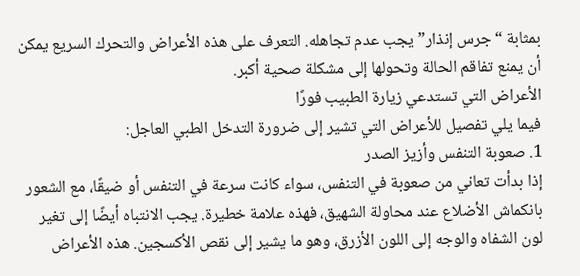بمثابة “جرس إنذار” يجب عدم تجاهله. التعرف على هذه الأعراض والتحرك السريع يمكن أن يمنع تفاقم الحالة وتحولها إلى مشكلة صحية أكبر.
الأعراض التي تستدعي زيارة الطبيب فورًا
فيما يلي تفصيل للأعراض التي تشير إلى ضرورة التدخل الطبي العاجل:
1. صعوبة التنفس وأزيز الصدر
إذا بدأت تعاني من صعوبة في التنفس، سواء كانت سرعة في التنفس أو ضيقًا، مع الشعور بانكماش الأضلاع عند محاولة الشهيق، فهذه علامة خطيرة. يجب الانتباه أيضًا إلى تغير لون الشفاه والوجه إلى اللون الأزرق، وهو ما يشير إلى نقص الأكسجين. هذه الأعراض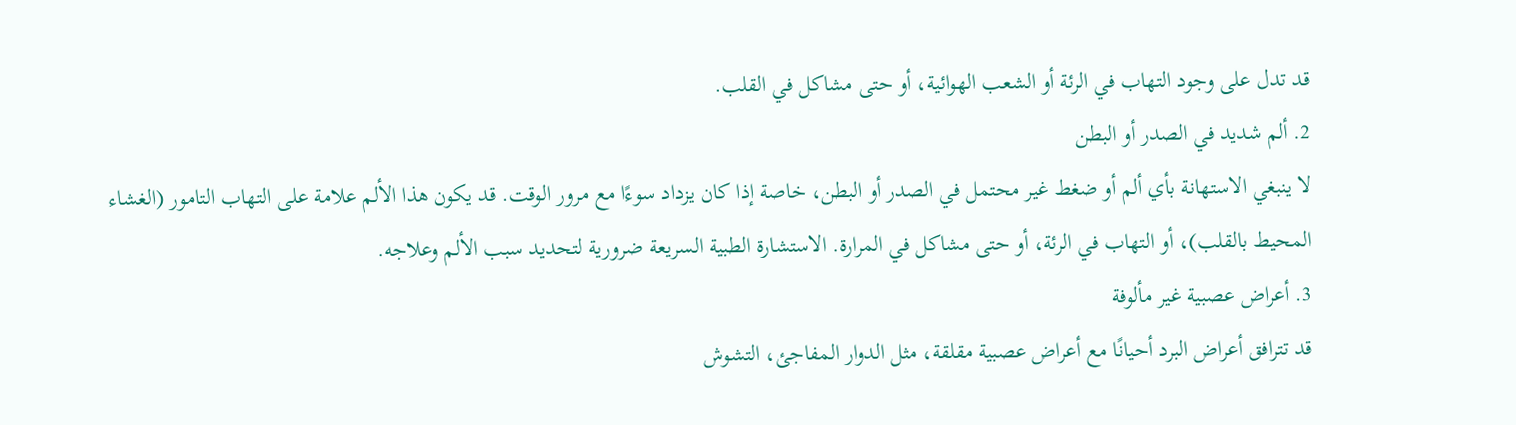قد تدل على وجود التهاب في الرئة أو الشعب الهوائية، أو حتى مشاكل في القلب.
2. ألم شديد في الصدر أو البطن
لا ينبغي الاستهانة بأي ألم أو ضغط غير محتمل في الصدر أو البطن، خاصة إذا كان يزداد سوءًا مع مرور الوقت. قد يكون هذا الألم علامة على التهاب التامور (الغشاء المحيط بالقلب)، أو التهاب في الرئة، أو حتى مشاكل في المرارة. الاستشارة الطبية السريعة ضرورية لتحديد سبب الألم وعلاجه.
3. أعراض عصبية غير مألوفة
قد تترافق أعراض البرد أحيانًا مع أعراض عصبية مقلقة، مثل الدوار المفاجئ، التشوش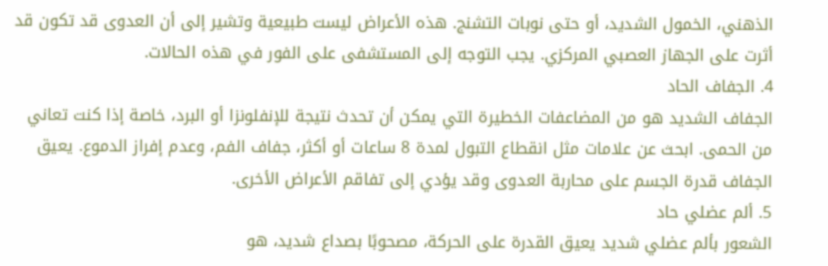الذهني، الخمول الشديد، أو حتى نوبات التشنج. هذه الأعراض ليست طبيعية وتشير إلى أن العدوى قد تكون قد أثرت على الجهاز العصبي المركزي. يجب التوجه إلى المستشفى على الفور في هذه الحالات.
4. الجفاف الحاد
الجفاف الشديد هو من المضاعفات الخطيرة التي يمكن أن تحدث نتيجة للإنفلونزا أو البرد، خاصة إذا كنت تعاني من الحمى. ابحث عن علامات مثل انقطاع التبول لمدة 8 ساعات أو أكثر، جفاف الفم، وعدم إفراز الدموع. يعيق الجفاف قدرة الجسم على محاربة العدوى وقد يؤدي إلى تفاقم الأعراض الأخرى.
5. ألم عضلي حاد
الشعور بألم عضلي شديد يعيق القدرة على الحركة، مصحوبًا بصداع شديد، هو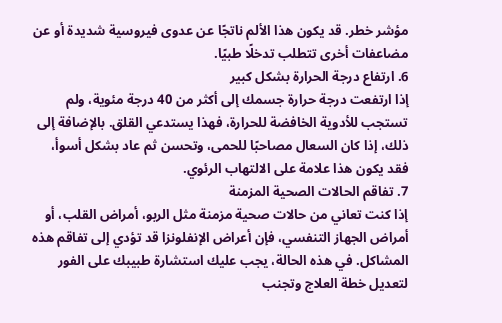مؤشر خطر. قد يكون هذا الألم ناتجًا عن عدوى فيروسية شديدة أو عن مضاعفات أخرى تتطلب تدخلًا طبيًا.
6. ارتفاع درجة الحرارة بشكل كبير
إذا ارتفعت درجة حرارة جسمك إلى أكثر من 40 درجة مئوية، ولم تستجب للأدوية الخافضة للحرارة، فهذا يستدعي القلق. بالإضافة إلى ذلك، إذا كان السعال مصاحبًا للحمى، وتحسن ثم عاد بشكل أسوأ، فقد يكون هذا علامة على الالتهاب الرئوي.
7. تفاقم الحالات الصحية المزمنة
إذا كنت تعاني من حالات صحية مزمنة مثل الربو، أمراض القلب، أو أمراض الجهاز التنفسي، فإن أعراض الإنفلونزا قد تؤدي إلى تفاقم هذه المشاكل. في هذه الحالة، يجب عليك استشارة طبيبك على الفور لتعديل خطة العلاج وتجنب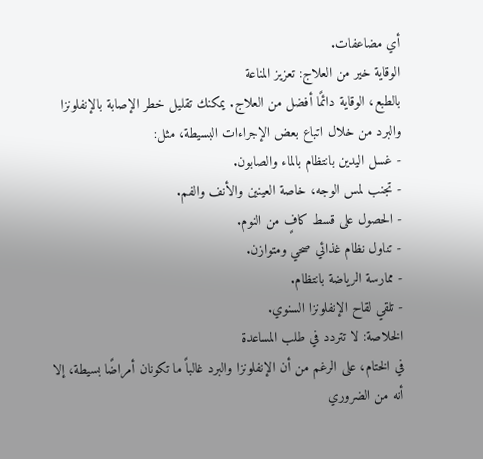أي مضاعفات.
الوقاية خير من العلاج: تعزيز المناعة
بالطبع، الوقاية دائمًا أفضل من العلاج. يمكنك تقليل خطر الإصابة بالإنفلونزا والبرد من خلال اتباع بعض الإجراءات البسيطة، مثل:
- غسل اليدين بانتظام بالماء والصابون.
- تجنب لمس الوجه، خاصة العينين والأنف والفم.
- الحصول على قسط كافٍ من النوم.
- تناول نظام غذائي صحي ومتوازن.
- ممارسة الرياضة بانتظام.
- تلقي لقاح الإنفلونزا السنوي.
الخلاصة: لا تتردد في طلب المساعدة
في الختام، على الرغم من أن الإنفلونزا والبرد غالباً ما تكونان أمراضًا بسيطة، إلا أنه من الضروري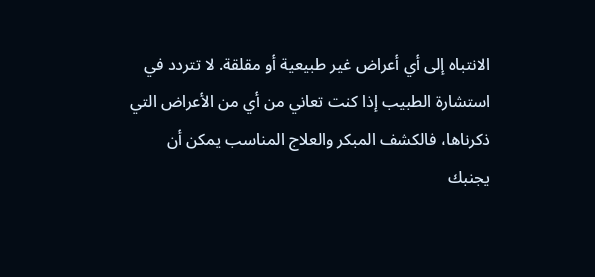الانتباه إلى أي أعراض غير طبيعية أو مقلقة. لا تتردد في استشارة الطبيب إذا كنت تعاني من أي من الأعراض التي ذكرناها، فالكشف المبكر والعلاج المناسب يمكن أن يجنبك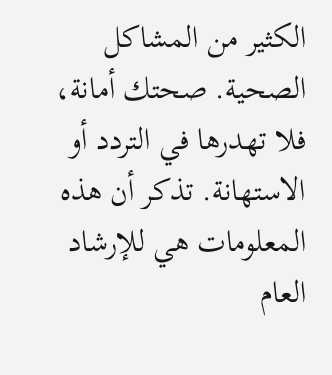الكثير من المشاكل الصحية. صحتك أمانة، فلا تهدرها في التردد أو الاستهانة. تذكر أن هذه المعلومات هي للإرشاد العام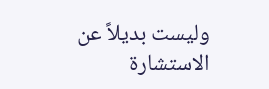وليست بديلاً عن الاستشارة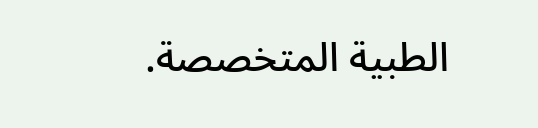الطبية المتخصصة.